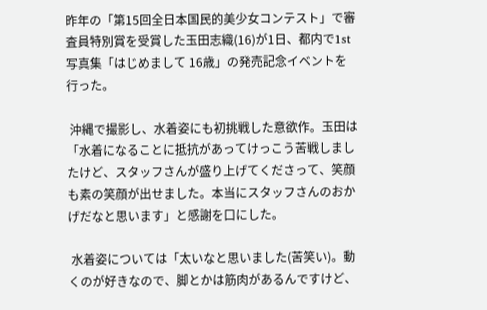昨年の「第15回全日本国民的美少女コンテスト」で審査員特別賞を受賞した玉田志織(16)が1日、都内で1st写真集「はじめまして 16歳」の発売記念イベントを行った。

 沖縄で撮影し、水着姿にも初挑戦した意欲作。玉田は「水着になることに抵抗があってけっこう苦戦しましたけど、スタッフさんが盛り上げてくださって、笑顔も素の笑顔が出せました。本当にスタッフさんのおかげだなと思います」と感謝を口にした。

 水着姿については「太いなと思いました(苦笑い)。動くのが好きなので、脚とかは筋肉があるんですけど、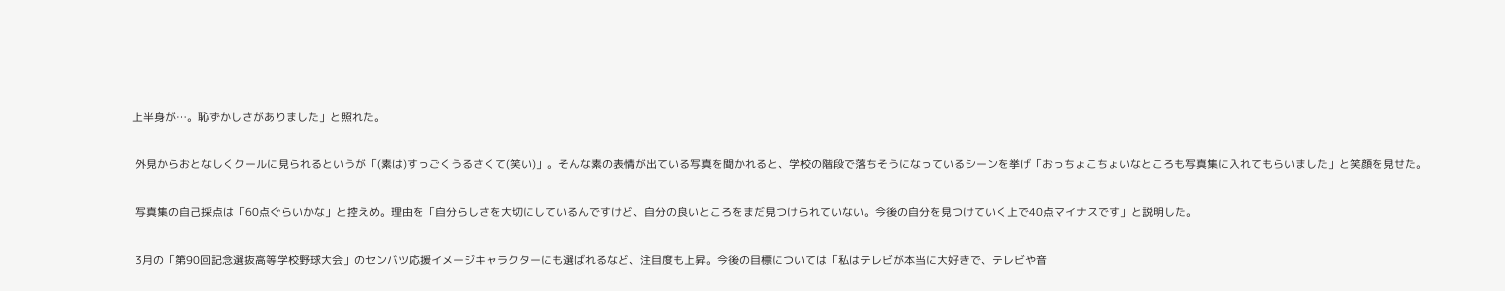上半身が…。恥ずかしさがありました」と照れた。

 外見からおとなしくクールに見られるというが「(素は)すっごくうるさくて(笑い)」。そんな素の表情が出ている写真を聞かれると、学校の階段で落ちそうになっているシーンを挙げ「おっちょこちょいなところも写真集に入れてもらいました」と笑顔を見せた。

 写真集の自己採点は「60点ぐらいかな」と控えめ。理由を「自分らしさを大切にしているんですけど、自分の良いところをまだ見つけられていない。今後の自分を見つけていく上で40点マイナスです」と説明した。

 3月の「第90回記念選抜高等学校野球大会」のセンバツ応援イメージキャラクターにも選ばれるなど、注目度も上昇。今後の目標については「私はテレビが本当に大好きで、テレビや音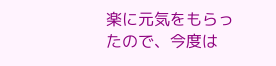楽に元気をもらったので、今度は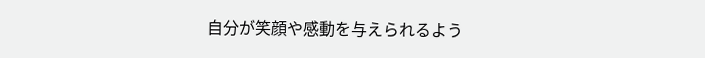自分が笑顔や感動を与えられるよう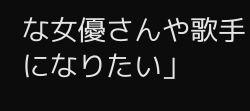な女優さんや歌手になりたい」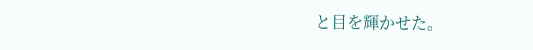と目を輝かせた。